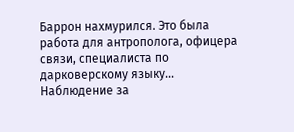Баррон нахмурился. Это была работа для антрополога, офицера связи, специалиста по дарковерскому языку... Наблюдение за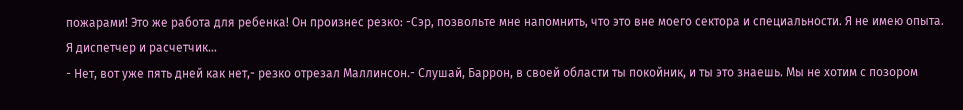пожарами! Это же работа для ребенка! Он произнес резко: -Сэр, позвольте мне напомнить, что это вне моего сектора и специальности. Я не имею опыта. Я диспетчер и расчетчик...
- Нет, вот уже пять дней как нет,- резко отрезал Маллинсон.- Слушай, Баррон, в своей области ты покойник, и ты это знаешь. Мы не хотим с позором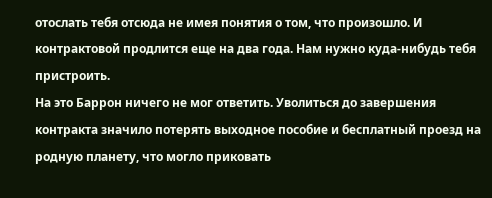отослать тебя отсюда не имея понятия о том, что произошло. И контрактовой продлится еще на два года. Нам нужно куда-нибудь тебя пристроить.
На это Баррон ничего не мог ответить. Уволиться до завершения контракта значило потерять выходное пособие и бесплатный проезд на родную планету, что могло приковать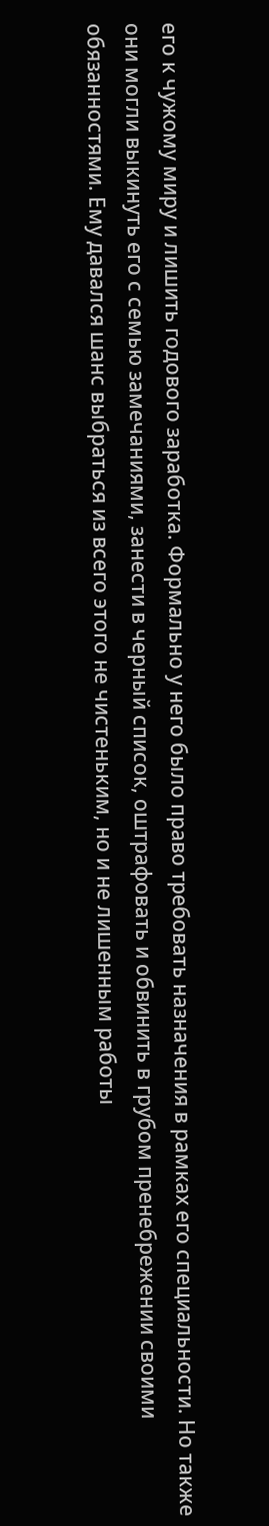его к чужому миру и лишить годового заработка. Формально у него было право требовать назначения в рамках его специальности. Но также они могли выкинуть его с семью замечаниями, занести в черный список, оштрафовать и обвинить в грубом пренебрежении своими обязанностями. Ему давался шанс выбраться из всего этого не чистеньким, но и не лишенным работы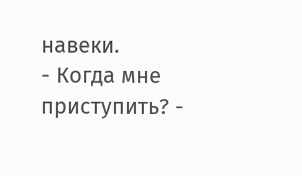навеки.
- Когда мне приступить? -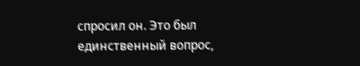спросил он. Это был единственный вопрос,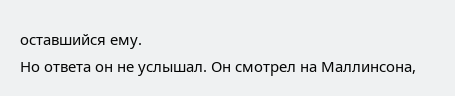оставшийся ему.
Но ответа он не услышал. Он смотрел на Маллинсона,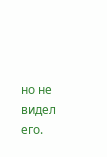но не видел его.